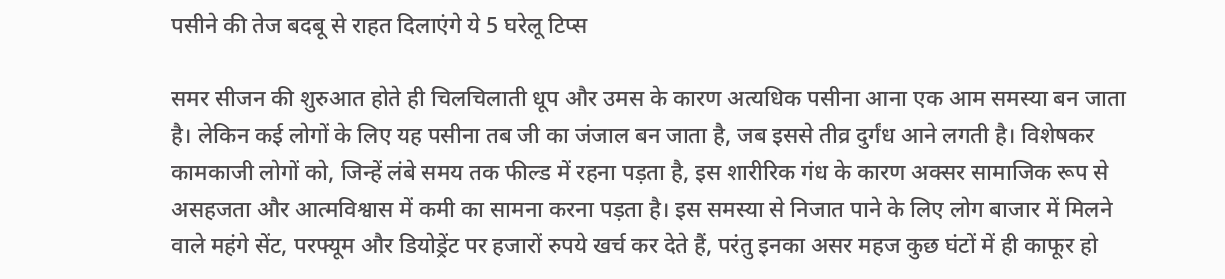पसीने की तेज बदबू से राहत दिलाएंगे ये 5 घरेलू टिप्स

समर सीजन की शुरुआत होते ही चिलचिलाती धूप और उमस के कारण अत्यधिक पसीना आना एक आम समस्या बन जाता है। लेकिन कई लोगों के लिए यह पसीना तब जी का जंजाल बन जाता है, जब इससे तीव्र दुर्गंध आने लगती है। विशेषकर कामकाजी लोगों को, जिन्हें लंबे समय तक फील्ड में रहना पड़ता है, इस शारीरिक गंध के कारण अक्सर सामाजिक रूप से असहजता और आत्मविश्वास में कमी का सामना करना पड़ता है। इस समस्या से निजात पाने के लिए लोग बाजार में मिलने वाले महंगे सेंट, परफ्यूम और डियोड्रेंट पर हजारों रुपये खर्च कर देते हैं, परंतु इनका असर महज कुछ घंटों में ही काफूर हो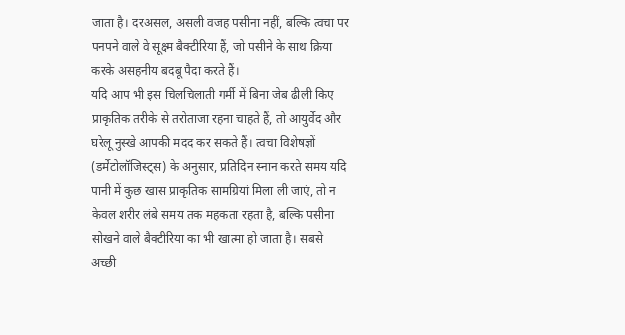जाता है। दरअसल, असली वजह पसीना नहीं, बल्कि त्वचा पर पनपने वाले वे सूक्ष्म बैक्टीरिया हैं, जो पसीने के साथ क्रिया करके असहनीय बदबू पैदा करते हैं।
यदि आप भी इस चिलचिलाती गर्मी में बिना जेब ढीली किए प्राकृतिक तरीके से तरोताजा रहना चाहते हैं, तो आयुर्वेद और घरेलू नुस्खे आपकी मदद कर सकते हैं। त्वचा विशेषज्ञों (डर्मेटोलॉजिस्ट्स) के अनुसार, प्रतिदिन स्नान करते समय यदि पानी में कुछ खास प्राकृतिक सामग्रियां मिला ली जाएं, तो न केवल शरीर लंबे समय तक महकता रहता है, बल्कि पसीना सोखने वाले बैक्टीरिया का भी खात्मा हो जाता है। सबसे अच्छी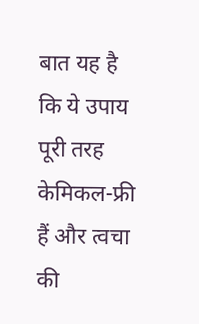बात यह है कि ये उपाय पूरी तरह केमिकल-फ्री हैं और त्वचा की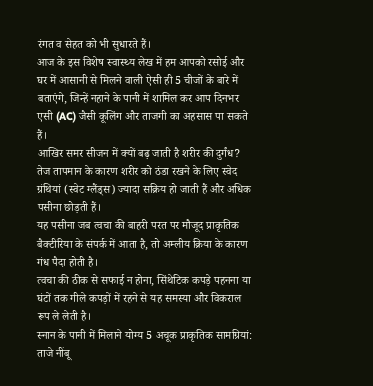रंगत व सेहत को भी सुधारते हैं।
आज के इस विशेष स्वास्थ्य लेख में हम आपको रसोई और घर में आसानी से मिलने वाली ऐसी ही 5 चीजों के बारे में बताएंगे, जिन्हें नहाने के पानी में शामिल कर आप दिनभर एसी (AC) जैसी कूलिंग और ताजगी का अहसास पा सकते हैं।
आखिर समर सीजन में क्यों बढ़ जाती है शरीर की दुर्गंध?
तेज तापमान के कारण शरीर को ठंडा रखने के लिए स्वेद ग्रंथियां (स्वेट ग्लैंड्स) ज्यादा सक्रिय हो जाती हैं और अधिक पसीना छोड़ती हैं।
यह पसीना जब त्वचा की बाहरी परत पर मौजूद प्राकृतिक बैक्टीरिया के संपर्क में आता है, तो अम्लीय क्रिया के कारण गंध पैदा होती है।
त्वचा की ठीक से सफाई न होना, सिंथेटिक कपड़े पहनना या घंटों तक गीले कपड़ों में रहने से यह समस्या और विकराल रूप ले लेती है।
स्नान के पानी में मिलाने योग्य 5 अचूक प्राकृतिक सामग्रियां:
ताजे नींबू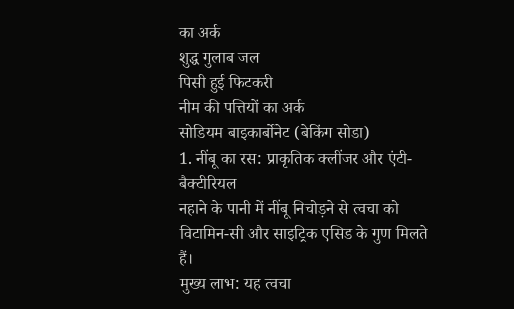का अर्क
शुद्ध गुलाब जल
पिसी हुई फिटकरी
नीम की पत्तियों का अर्क
सोडियम बाइकार्बोनेट (बेकिंग सोडा)
1. नींबू का रस: प्राकृतिक क्लींजर और एंटी-बैक्टीरियल
नहाने के पानी में नींबू निचोड़ने से त्वचा को विटामिन-सी और साइट्रिक एसिड के गुण मिलते हैं।
मुख्य लाभ: यह त्वचा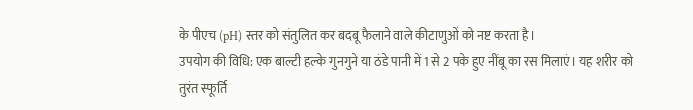के पीएच (pH) स्तर को संतुलित कर बदबू फैलाने वाले कीटाणुओं को नष्ट करता है।
उपयोग की विधि: एक बाल्टी हल्के गुनगुने या ठंडे पानी में 1 से 2 पके हुए नींबू का रस मिलाएं। यह शरीर को तुरंत स्फूर्ति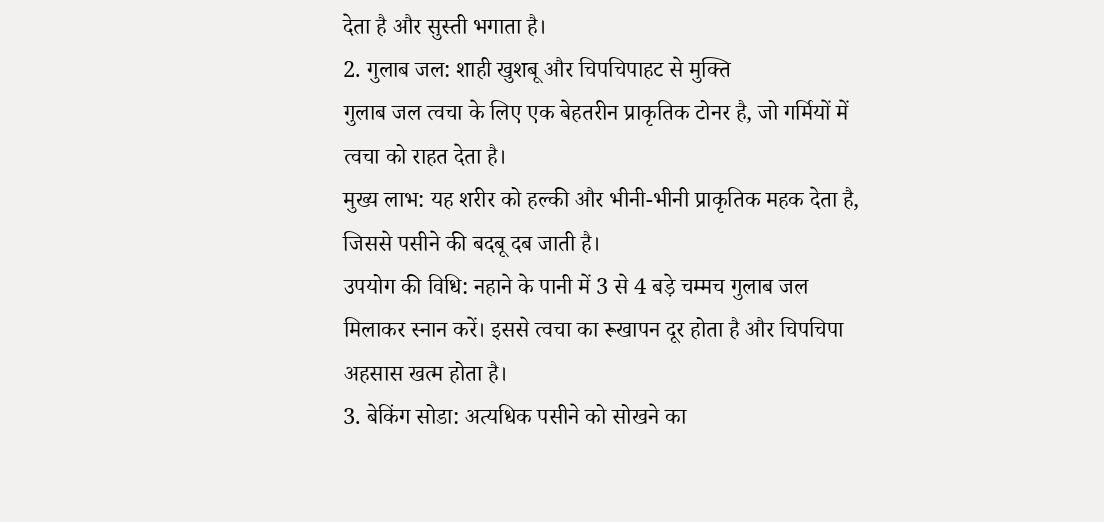देता है और सुस्ती भगाता है।
2. गुलाब जल: शाही खुशबू और चिपचिपाहट से मुक्ति
गुलाब जल त्वचा के लिए एक बेहतरीन प्राकृतिक टोनर है, जो गर्मियों में त्वचा को राहत देता है।
मुख्य लाभ: यह शरीर को हल्की और भीनी-भीनी प्राकृतिक महक देता है, जिससे पसीने की बदबू दब जाती है।
उपयोग की विधि: नहाने के पानी में 3 से 4 बड़े चम्मच गुलाब जल मिलाकर स्नान करें। इससे त्वचा का रूखापन दूर होता है और चिपचिपा अहसास खत्म होता है।
3. बेकिंग सोडा: अत्यधिक पसीने को सोखने का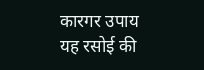कारगर उपाय
यह रसोई की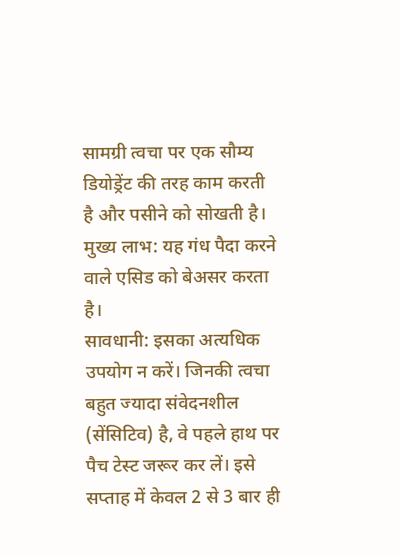सामग्री त्वचा पर एक सौम्य डियोड्रेंट की तरह काम करती है और पसीने को सोखती है।
मुख्य लाभ: यह गंध पैदा करने वाले एसिड को बेअसर करता है।
सावधानी: इसका अत्यधिक उपयोग न करें। जिनकी त्वचा बहुत ज्यादा संवेदनशील (सेंसिटिव) है, वे पहले हाथ पर पैच टेस्ट जरूर कर लें। इसे सप्ताह में केवल 2 से 3 बार ही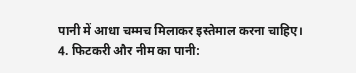पानी में आधा चम्मच मिलाकर इस्तेमाल करना चाहिए।
4. फिटकरी और नीम का पानी: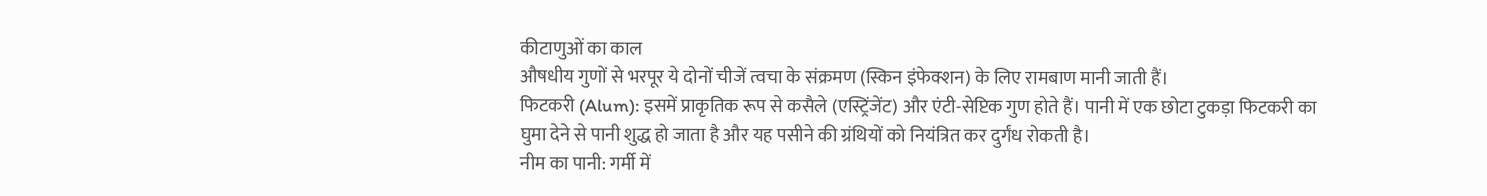कीटाणुओं का काल
औषधीय गुणों से भरपूर ये दोनों चीजें त्वचा के संक्रमण (स्किन इंफेक्शन) के लिए रामबाण मानी जाती हैं।
फिटकरी (Alum): इसमें प्राकृतिक रूप से कसैले (एस्ट्रिंजेंट) और एंटी-सेप्टिक गुण होते हैं। पानी में एक छोटा टुकड़ा फिटकरी का घुमा देने से पानी शुद्ध हो जाता है और यह पसीने की ग्रंथियों को नियंत्रित कर दुर्गंध रोकती है।
नीम का पानी: गर्मी में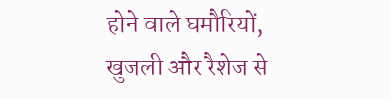होने वाले घमौरियों, खुजली और रैशेज से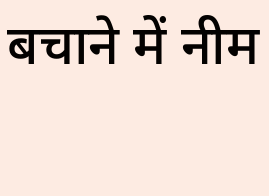बचाने में नीम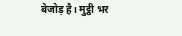बेजोड़ है। मुट्ठी भर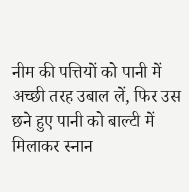नीम की पत्तियों को पानी में अच्छी तरह उबाल लें, फिर उस छने हुए पानी को बाल्टी में मिलाकर स्नान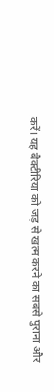करें। यह बैक्टीरिया को जड़ से खत्म करने का सबसे पुराना और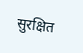सुरक्षित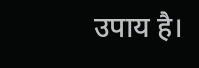उपाय है।